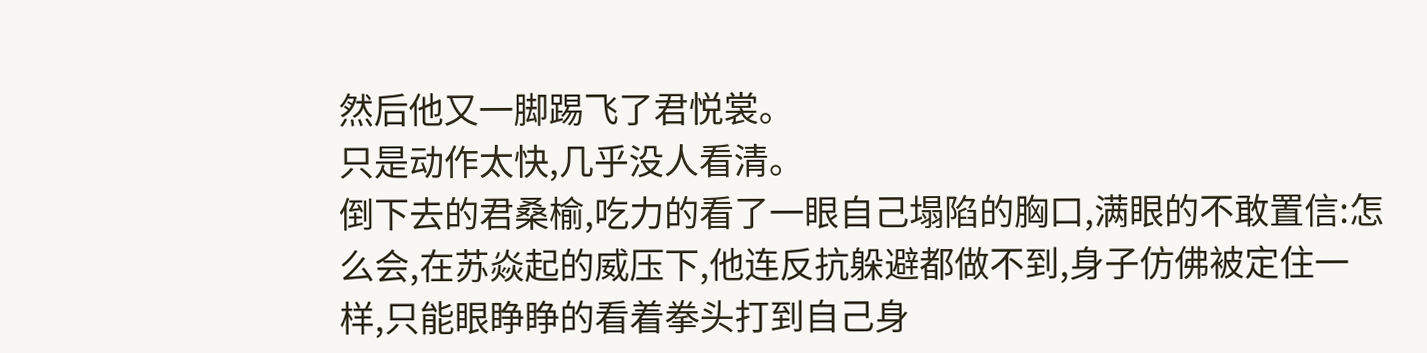然后他又一脚踢飞了君悦裳。
只是动作太快,几乎没人看清。
倒下去的君桑榆,吃力的看了一眼自己塌陷的胸口,满眼的不敢置信:怎么会,在苏焱起的威压下,他连反抗躲避都做不到,身子仿佛被定住一样,只能眼睁睁的看着拳头打到自己身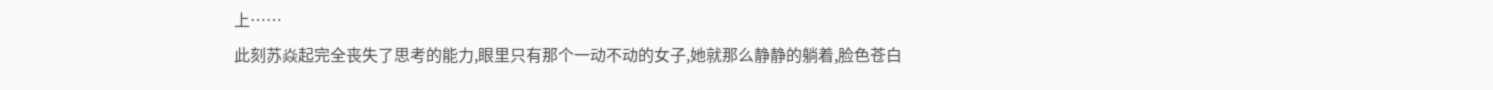上……
此刻苏焱起完全丧失了思考的能力,眼里只有那个一动不动的女子,她就那么静静的躺着,脸色苍白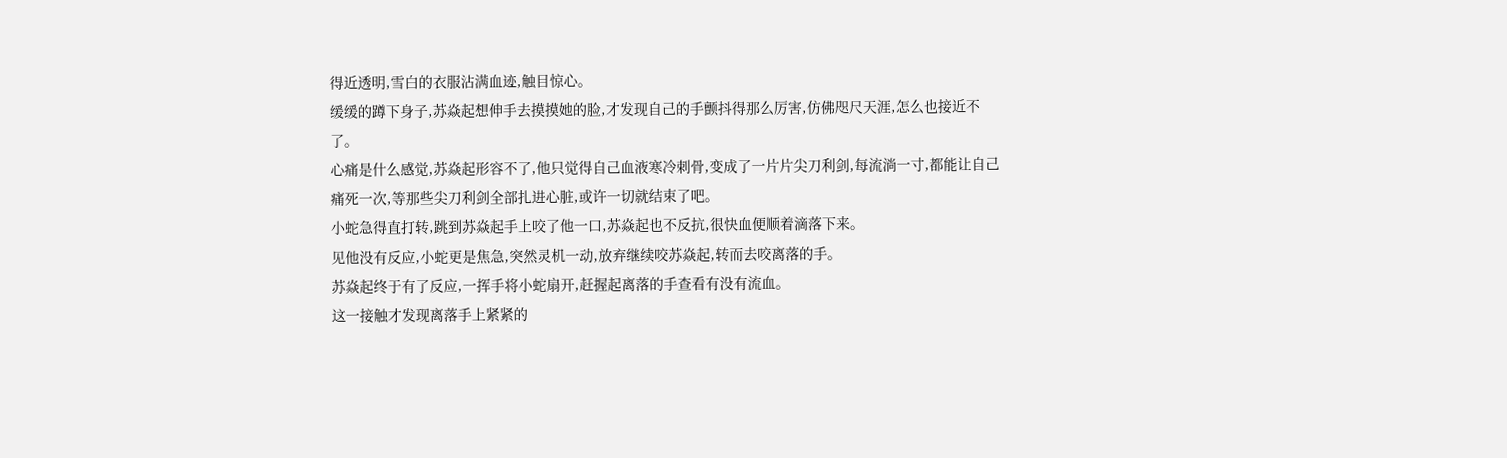得近透明,雪白的衣服沾满血迹,触目惊心。
缓缓的蹲下身子,苏焱起想伸手去摸摸她的脸,才发现自己的手颤抖得那么厉害,仿佛咫尺天涯,怎么也接近不了。
心痛是什么感觉,苏焱起形容不了,他只觉得自己血液寒冷刺骨,变成了一片片尖刀利剑,每流淌一寸,都能让自己痛死一次,等那些尖刀利剑全部扎进心脏,或许一切就结束了吧。
小蛇急得直打转,跳到苏焱起手上咬了他一口,苏焱起也不反抗,很快血便顺着滴落下来。
见他没有反应,小蛇更是焦急,突然灵机一动,放弃继续咬苏焱起,转而去咬离落的手。
苏焱起终于有了反应,一挥手将小蛇扇开,赶握起离落的手查看有没有流血。
这一接触才发现离落手上紧紧的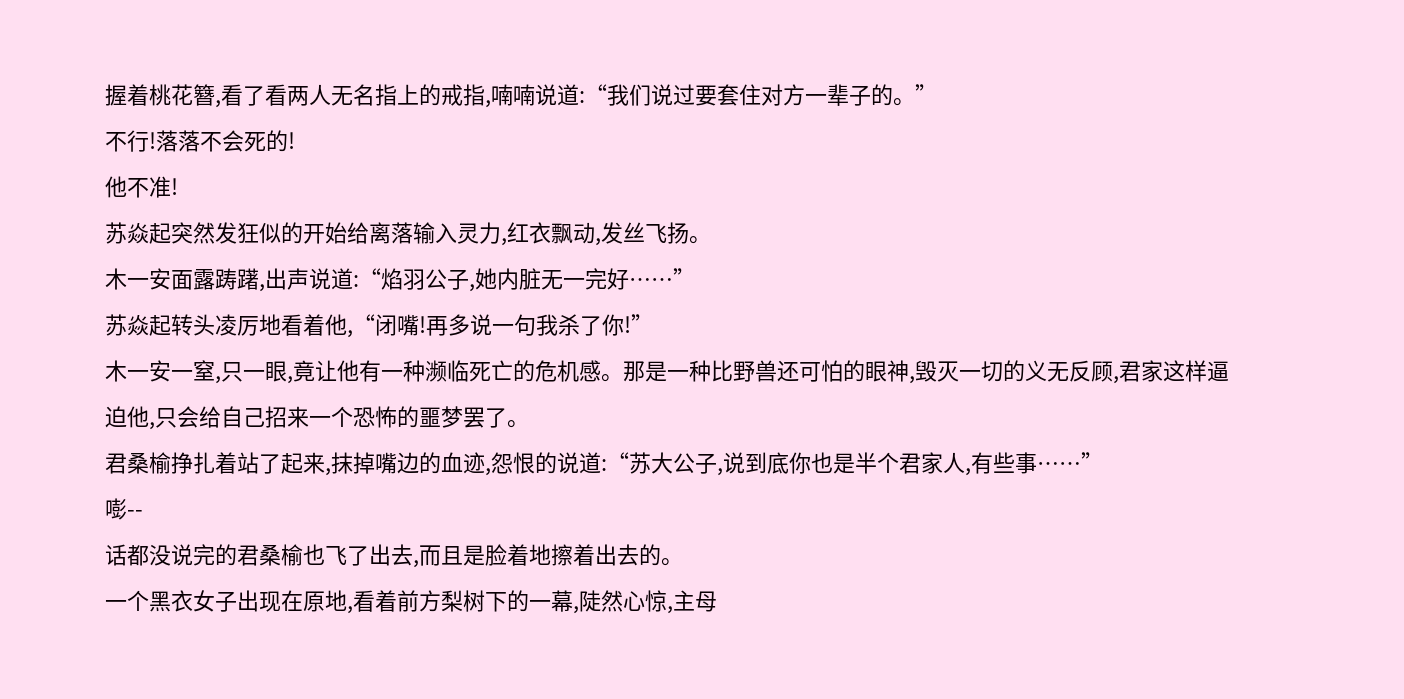握着桃花簪,看了看两人无名指上的戒指,喃喃说道:“我们说过要套住对方一辈子的。”
不行!落落不会死的!
他不准!
苏焱起突然发狂似的开始给离落输入灵力,红衣飘动,发丝飞扬。
木一安面露踌躇,出声说道:“焰羽公子,她内脏无一完好……”
苏焱起转头凌厉地看着他,“闭嘴!再多说一句我杀了你!”
木一安一窒,只一眼,竟让他有一种濒临死亡的危机感。那是一种比野兽还可怕的眼神,毁灭一切的义无反顾,君家这样逼迫他,只会给自己招来一个恐怖的噩梦罢了。
君桑榆挣扎着站了起来,抹掉嘴边的血迹,怨恨的说道:“苏大公子,说到底你也是半个君家人,有些事……”
嘭--
话都没说完的君桑榆也飞了出去,而且是脸着地擦着出去的。
一个黑衣女子出现在原地,看着前方梨树下的一幕,陡然心惊,主母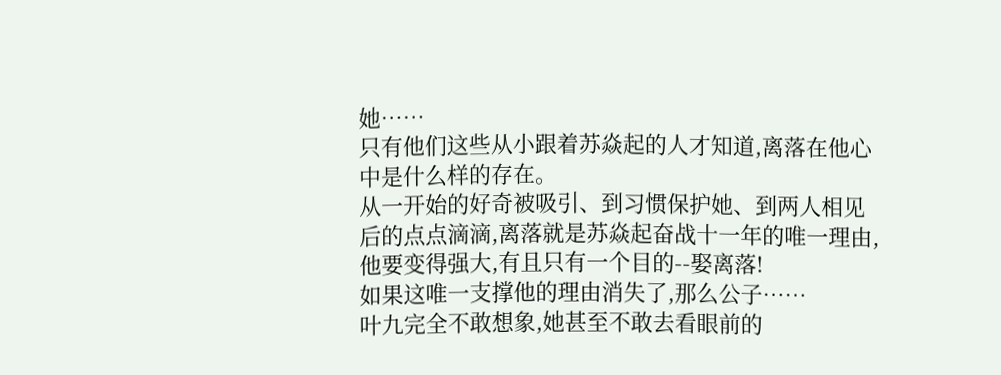她……
只有他们这些从小跟着苏焱起的人才知道,离落在他心中是什么样的存在。
从一开始的好奇被吸引、到习惯保护她、到两人相见后的点点滴滴,离落就是苏焱起奋战十一年的唯一理由,他要变得强大,有且只有一个目的--娶离落!
如果这唯一支撑他的理由消失了,那么公子……
叶九完全不敢想象,她甚至不敢去看眼前的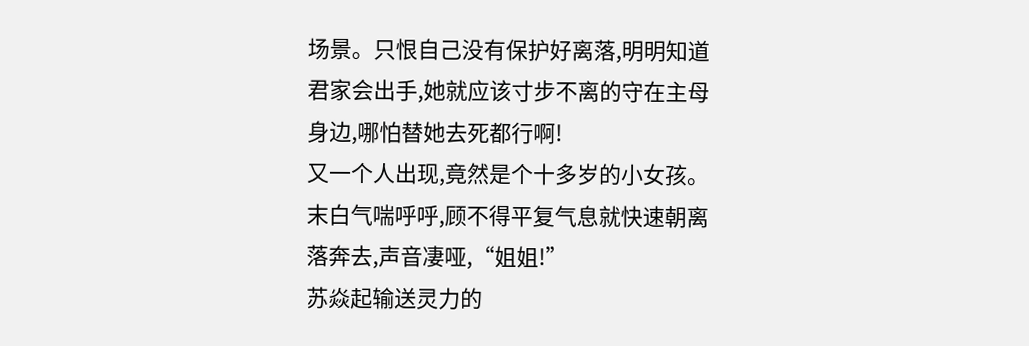场景。只恨自己没有保护好离落,明明知道君家会出手,她就应该寸步不离的守在主母身边,哪怕替她去死都行啊!
又一个人出现,竟然是个十多岁的小女孩。
末白气喘呼呼,顾不得平复气息就快速朝离落奔去,声音凄哑,“姐姐!”
苏焱起输送灵力的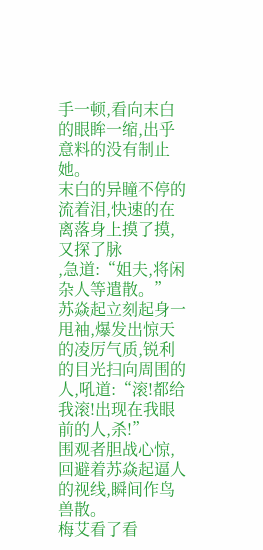手一顿,看向末白的眼眸一缩,出乎意料的没有制止她。
末白的异瞳不停的流着泪,快速的在离落身上摸了摸,又探了脉
,急道:“姐夫,将闲杂人等遣散。”
苏焱起立刻起身一甩袖,爆发出惊天的凌厉气质,锐利的目光扫向周围的人,吼道:“滚!都给我滚!出现在我眼前的人,杀!”
围观者胆战心惊,回避着苏焱起逼人的视线,瞬间作鸟兽散。
梅艾看了看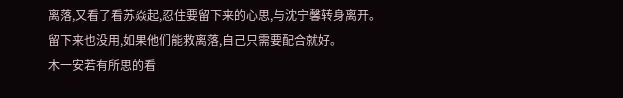离落,又看了看苏焱起,忍住要留下来的心思,与沈宁馨转身离开。
留下来也没用,如果他们能救离落,自己只需要配合就好。
木一安若有所思的看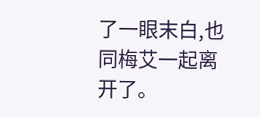了一眼末白,也同梅艾一起离开了。